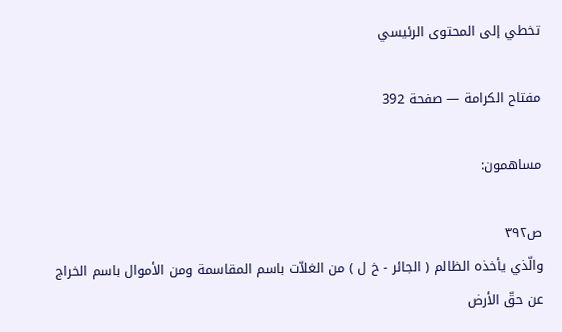تخطي إلى المحتوى الرئيسي

مفتاح الكرامة — صفحة 392

مساهمون:

ص٣٩٢
والّذي يأخذه الظالم ( الجائر - خ ل ) من الغلاّت باسم المقاسمة ومن الأموال باسم الخراج عن حقّ الأرض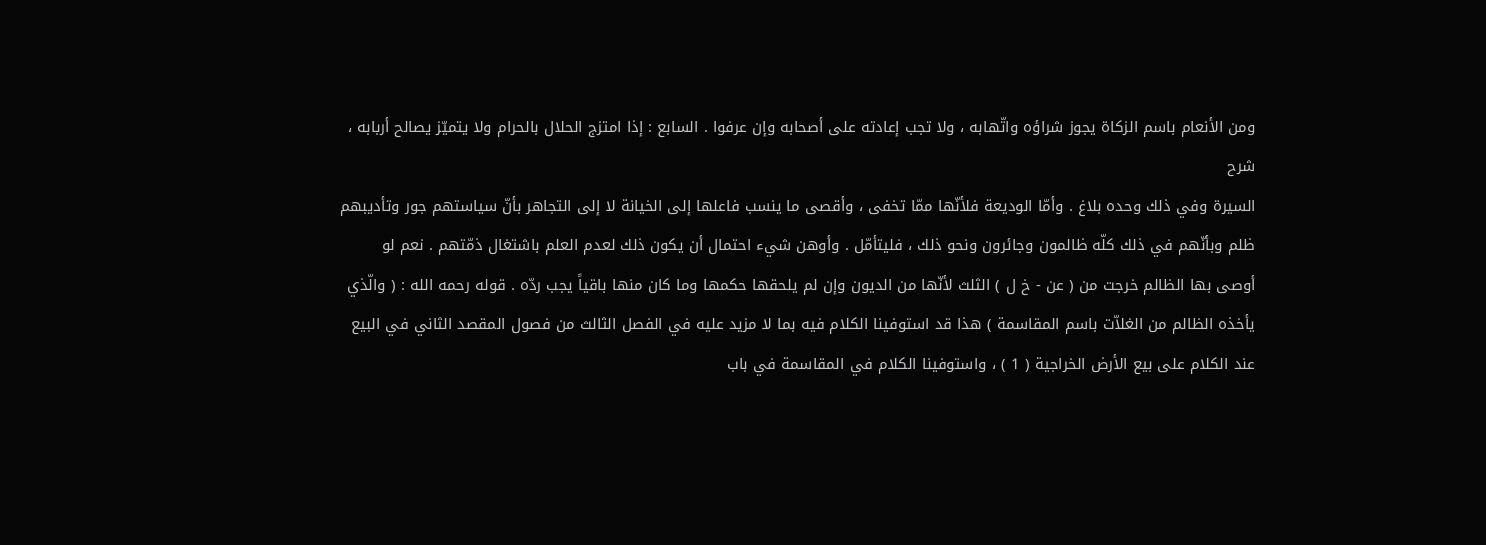ومن الأنعام باسم الزكاة يجوز شراؤه واتّهابه ، ولا تجب إعادته على أصحابه وإن عرفوا . السابع : إذا امتزج الحلال بالحرام ولا يتميّز يصالح أربابه ،
شرح
السيرة وفي ذلك وحده بلاغ . وأمّا الوديعة فلأنّها ممّا تخفى ، وأقصى ما ينسب فاعلها إلى الخيانة لا إلى التجاهر بأنّ سياستهم جور وتأديبهم ظلم وبأنّهم في ذلك كلّه ظالمون وجائرون ونحو ذلك ، فليتأمّل . وأوهن شيء احتمال أن يكون ذلك لعدم العلم باشتغال ذمّتهم . نعم لو أوصى بها الظالم خرجت من ( عن - خ ل ) الثلث لأنّها من الديون وإن لم يلحقها حكمها وما كان منها باقياً يجب ردّه . قوله رحمه الله : ( والّذي يأخذه الظالم من الغلاّت باسم المقاسمة ) هذا قد استوفينا الكلام فيه بما لا مزيد عليه في الفصل الثالث من فصول المقصد الثاني في البيع عند الكلام على بيع الأرض الخراجية ( 1 ) ، واستوفينا الكلام في المقاسمة في باب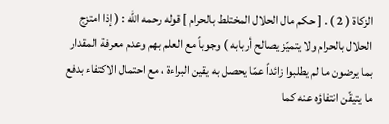الزكاة ( 2 ) . [ حكم مال الحلال المختلط بالحرام ] قوله رحمه الله : ( إذا امتزج الحلال بالحرام ولا يتميّز يصالح أربابه ) وجوباً مع العلم بهم وعدم معرفة المقدار بما يرضون ما لم يطلبوا زائداً عمّا يحصل به يقين البراءة ، مع احتمال الاكتفاء بدفع ما يتيقّن انتفاؤه عنه كما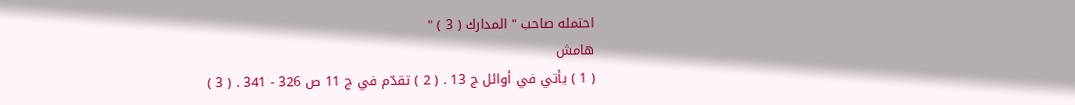احتمله صاحب " المدارك ( 3 ) "
هامش
( 1 ) يأتي في أوائل ج 13 . ( 2 ) تقدّم في ج 11 ص 326 - 341 . ( 3 )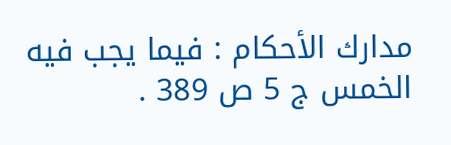مدارك الأحكام : فيما يجب فيه الخمس ج 5 ص 389 .